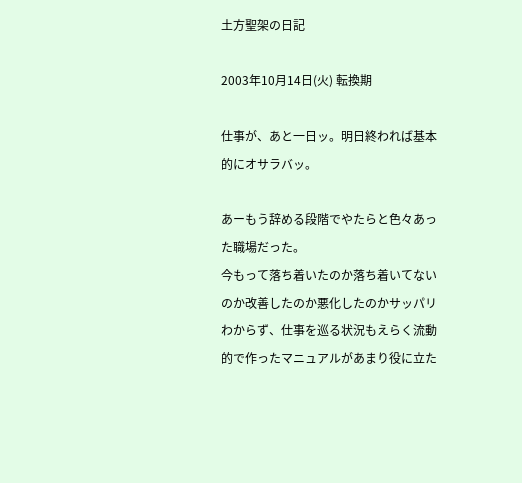土方聖架の日記

2003年10月14日(火) 転換期

仕事が、あと一日ッ。明日終われば基本的にオサラバッ。

あーもう辞める段階でやたらと色々あった職場だった。
今もって落ち着いたのか落ち着いてないのか改善したのか悪化したのかサッパリわからず、仕事を巡る状況もえらく流動的で作ったマニュアルがあまり役に立た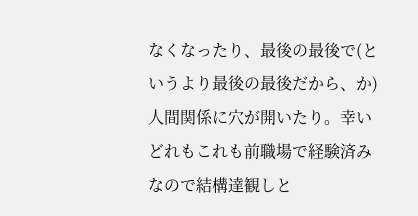なくなったり、最後の最後で(というより最後の最後だから、か)人間関係に穴が開いたり。幸いどれもこれも前職場で経験済みなので結構達観しと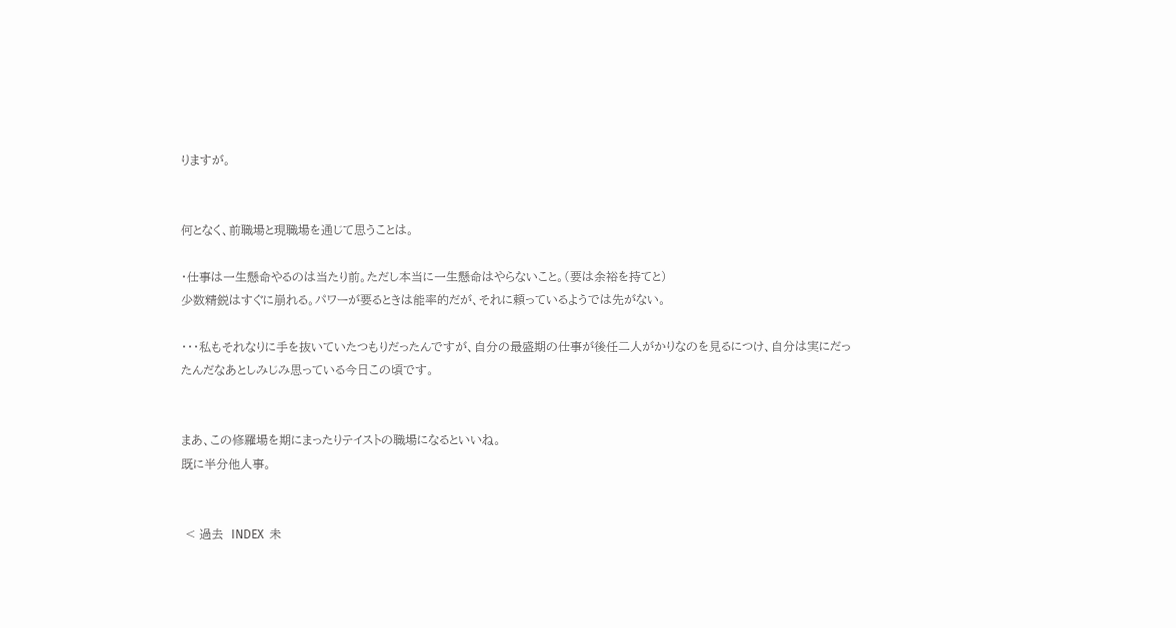りますが。


何となく、前職場と現職場を通じて思うことは。

・仕事は一生懸命やるのは当たり前。ただし本当に一生懸命はやらないこと。(要は余裕を持てと)
少数精鋭はすぐに崩れる。パワーが要るときは能率的だが、それに頼っているようでは先がない。

・・・私もそれなりに手を抜いていたつもりだったんですが、自分の最盛期の仕事が後任二人がかりなのを見るにつけ、自分は実にだったんだなあとしみじみ思っている今日この頃です。


まあ、この修羅場を期にまったりテイストの職場になるといいね。
既に半分他人事。


 < 過去  INDEX  未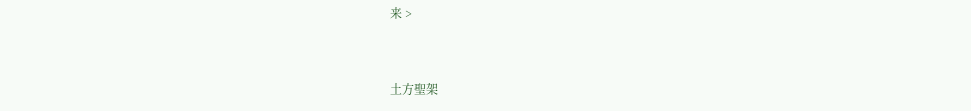来 >


土方聖架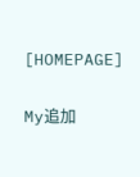[HOMEPAGE]

My追加